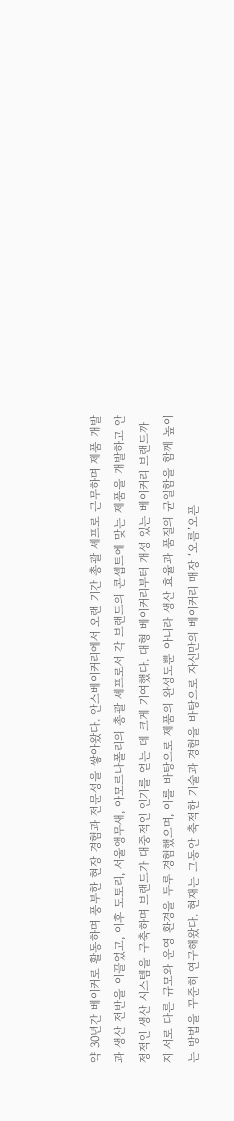약 30년간 베이커로 활동하며 풍부한 현장 경험과 전문성을 쌓아왔다. 안스베이커리에서 오랜 기간 총괄 셰프로 근무하며 제품 개발과 생산 전반을 이끌었고, 이후 도토리, 서울앵무새, 아모르나폴리의 총괄 셰프로서 각 브랜드의 콘셉트에 맞는 제품을 개발하고 안정적인 생산 시스템을 구축하며 브랜드가 대중적인 인기를 얻는 데 크게 기여했다. 대형 베이커리부터 개성 있는 베이커리 브랜드까지 서로 다른 규모와 운영 환경을 두루 경험했으며, 이를 바탕으로 제품의 완성도뿐 아니라 생산 효율과 품질의 균일함을 함께 높이는 방법을 꾸준히 연구해왔다. 현재는 그동안 축적한 기술과 경험을 바탕으로 자신만의 베이커리 매장 ‘오름’오픈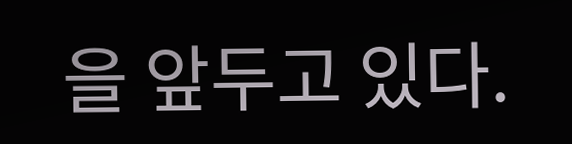을 앞두고 있다.